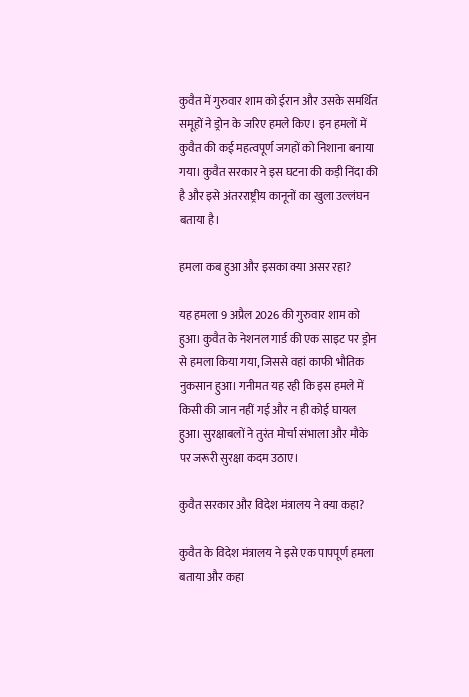कुवैत में गुरुवार शाम को ईरान और उसके समर्थित समूहों ने ड्रोन के जरिए हमले किए। इन हमलों में कुवैत की कई महत्वपूर्ण जगहों को निशाना बनाया गया। कुवैत सरकार ने इस घटना की कड़ी निंदा की है और इसे अंतरराष्ट्रीय कानूनों का खुला उल्लंघन बताया है।

हमला कब हुआ और इसका क्या असर रहा?

यह हमला 9 अप्रैल 2026 की गुरुवार शाम को हुआ। कुवैत के नेशनल गार्ड की एक साइट पर ड्रोन से हमला किया गया, जिससे वहां काफी भौतिक नुकसान हुआ। गनीमत यह रही कि इस हमले में किसी की जान नहीं गई और न ही कोई घायल हुआ। सुरक्षाबलों ने तुरंत मोर्चा संभाला और मौके पर जरूरी सुरक्षा कदम उठाए।

कुवैत सरकार और विदेश मंत्रालय ने क्या कहा?

कुवैत के विदेश मंत्रालय ने इसे एक पापपूर्ण हमला बताया और कहा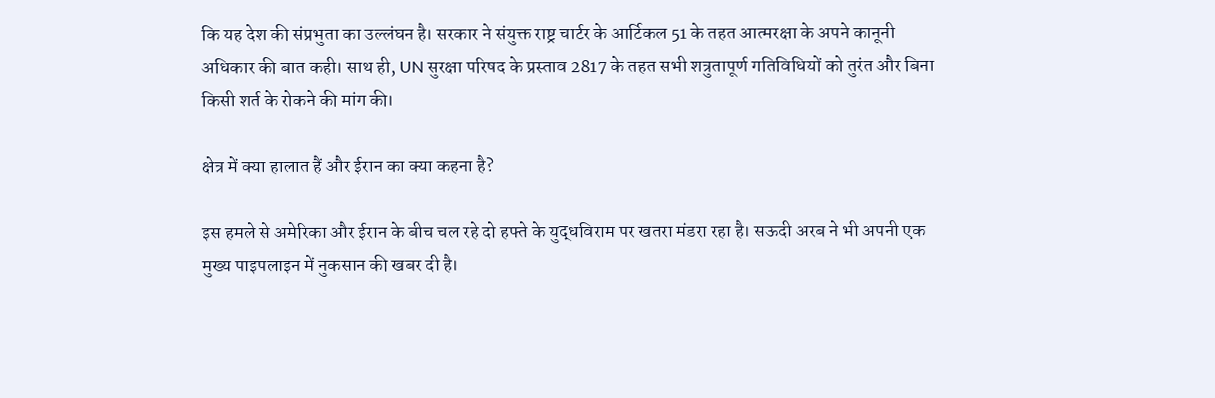कि यह देश की संप्रभुता का उल्लंघन है। सरकार ने संयुक्त राष्ट्र चार्टर के आर्टिकल 51 के तहत आत्मरक्षा के अपने कानूनी अधिकार की बात कही। साथ ही, UN सुरक्षा परिषद के प्रस्ताव 2817 के तहत सभी शत्रुतापूर्ण गतिविधियों को तुरंत और बिना किसी शर्त के रोकने की मांग की।

क्षेत्र में क्या हालात हैं और ईरान का क्या कहना है?

इस हमले से अमेरिका और ईरान के बीच चल रहे दो हफ्ते के युद्धविराम पर खतरा मंडरा रहा है। सऊदी अरब ने भी अपनी एक मुख्य पाइपलाइन में नुकसान की खबर दी है।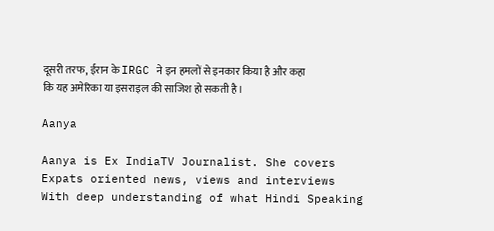दूसरी तरफ, ईरान के IRGC ने इन हमलों से इनकार किया है और कहा कि यह अमेरिका या इसराइल की साजिश हो सकती है।

Aanya

Aanya is Ex IndiaTV Journalist. She covers Expats oriented news, views and interviews With deep understanding of what Hindi Speaking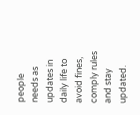people needs as updates in daily life to avoid fines, comply rules and stay updated.